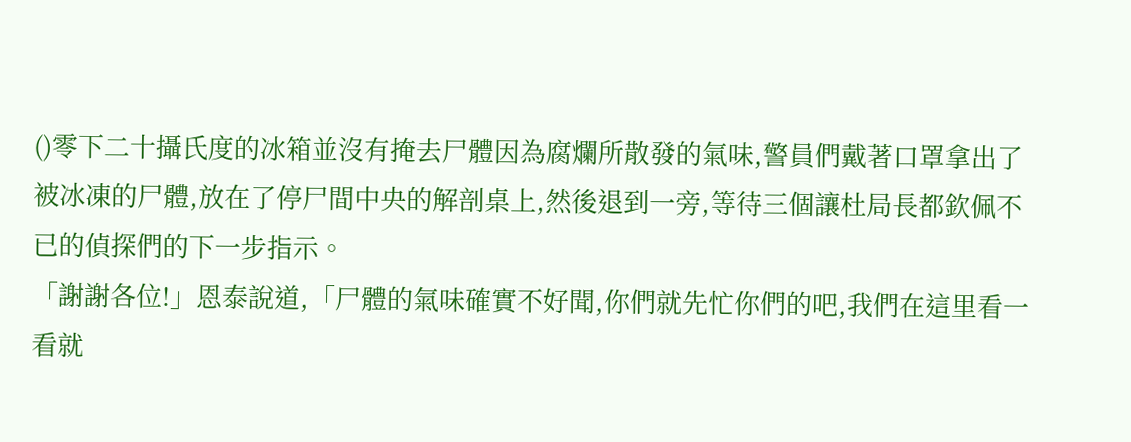()零下二十攝氏度的冰箱並沒有掩去尸體因為腐爛所散發的氣味,警員們戴著口罩拿出了被冰凍的尸體,放在了停尸間中央的解剖桌上,然後退到一旁,等待三個讓杜局長都欽佩不已的偵探們的下一步指示。
「謝謝各位!」恩泰說道,「尸體的氣味確實不好聞,你們就先忙你們的吧,我們在這里看一看就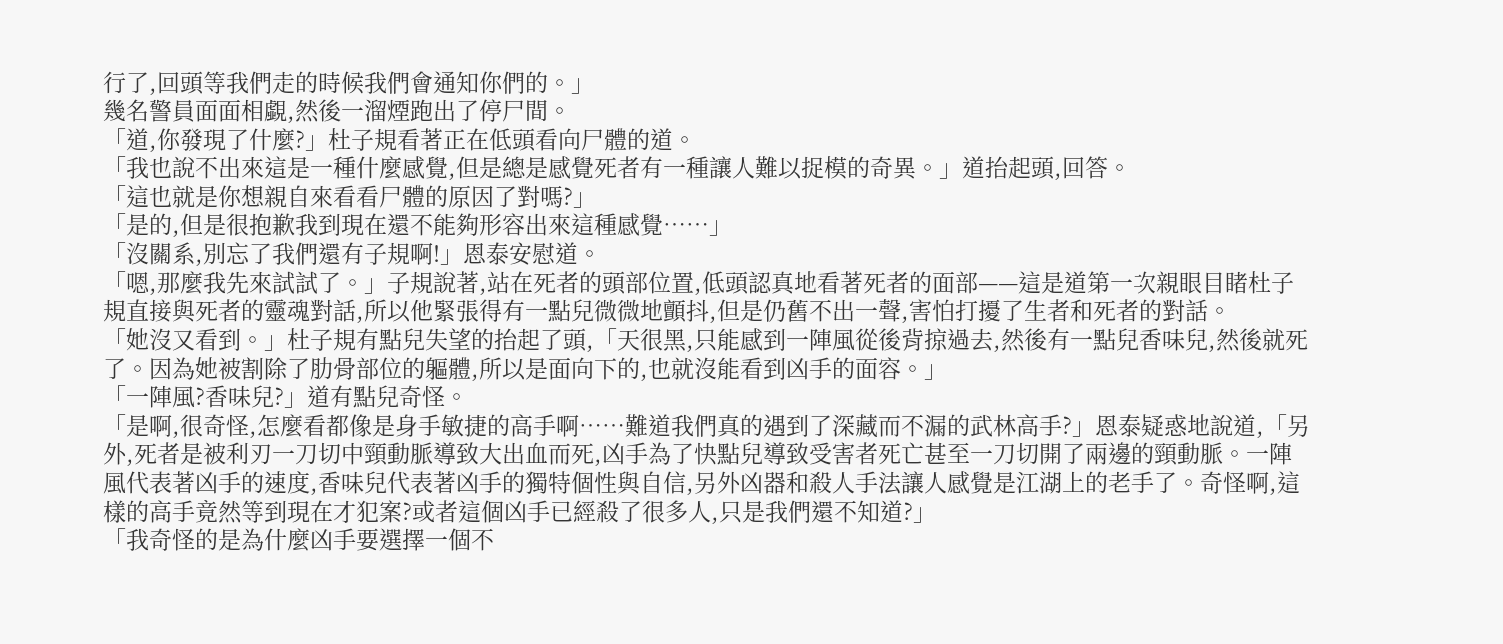行了,回頭等我們走的時候我們會通知你們的。」
幾名警員面面相覷,然後一溜煙跑出了停尸間。
「道,你發現了什麼?」杜子規看著正在低頭看向尸體的道。
「我也說不出來這是一種什麼感覺,但是總是感覺死者有一種讓人難以捉模的奇異。」道抬起頭,回答。
「這也就是你想親自來看看尸體的原因了對嗎?」
「是的,但是很抱歉我到現在還不能夠形容出來這種感覺……」
「沒關系,別忘了我們還有子規啊!」恩泰安慰道。
「嗯,那麼我先來試試了。」子規說著,站在死者的頭部位置,低頭認真地看著死者的面部——這是道第一次親眼目睹杜子規直接與死者的靈魂對話,所以他緊張得有一點兒微微地顫抖,但是仍舊不出一聲,害怕打擾了生者和死者的對話。
「她沒又看到。」杜子規有點兒失望的抬起了頭,「天很黑,只能感到一陣風從後背掠過去,然後有一點兒香味兒,然後就死了。因為她被割除了肋骨部位的軀體,所以是面向下的,也就沒能看到凶手的面容。」
「一陣風?香味兒?」道有點兒奇怪。
「是啊,很奇怪,怎麼看都像是身手敏捷的高手啊……難道我們真的遇到了深藏而不漏的武林高手?」恩泰疑惑地說道,「另外,死者是被利刃一刀切中頸動脈導致大出血而死,凶手為了快點兒導致受害者死亡甚至一刀切開了兩邊的頸動脈。一陣風代表著凶手的速度,香味兒代表著凶手的獨特個性與自信,另外凶器和殺人手法讓人感覺是江湖上的老手了。奇怪啊,這樣的高手竟然等到現在才犯案?或者這個凶手已經殺了很多人,只是我們還不知道?」
「我奇怪的是為什麼凶手要選擇一個不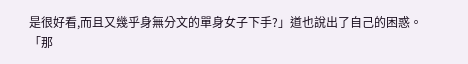是很好看,而且又幾乎身無分文的單身女子下手?」道也說出了自己的困惑。
「那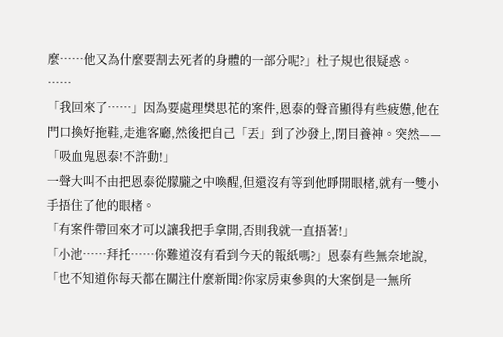麼……他又為什麼要割去死者的身體的一部分呢?」杜子規也很疑惑。
……
「我回來了……」因為要處理樊思花的案件,恩泰的聲音顯得有些疲憊,他在門口換好拖鞋,走進客廳,然後把自己「丟」到了沙發上,閉目養神。突然——
「吸血鬼恩泰!不許動!」
一聲大叫不由把恩泰從朦朧之中喚醒,但還沒有等到他睜開眼楮,就有一雙小手捂住了他的眼楮。
「有案件帶回來才可以讓我把手拿開,否則我就一直捂著!」
「小池……拜托……你難道沒有看到今天的報紙嗎?」恩泰有些無奈地說,「也不知道你每天都在關注什麼新聞?你家房東參與的大案倒是一無所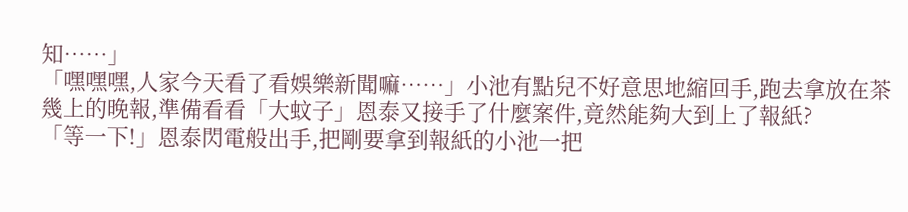知……」
「嘿嘿嘿,人家今天看了看娛樂新聞嘛……」小池有點兒不好意思地縮回手,跑去拿放在茶幾上的晚報,準備看看「大蚊子」恩泰又接手了什麼案件,竟然能夠大到上了報紙?
「等一下!」恩泰閃電般出手,把剛要拿到報紙的小池一把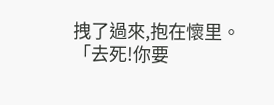拽了過來,抱在懷里。
「去死!你要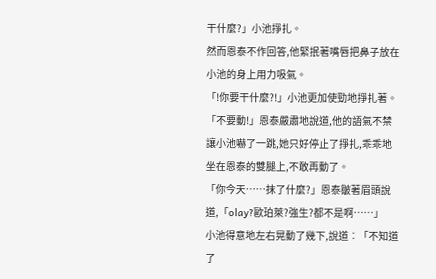干什麼?」小池掙扎。
然而恩泰不作回答,他緊抿著嘴唇把鼻子放在小池的身上用力吸氣。
「!你要干什麼?!」小池更加使勁地掙扎著。
「不要動!」恩泰嚴肅地說道,他的語氣不禁讓小池嚇了一跳,她只好停止了掙扎,乖乖地坐在恩泰的雙腿上,不敢再動了。
「你今天……抹了什麼?」恩泰皺著眉頭說道,「olay?歐珀萊?強生?都不是啊……」
小池得意地左右晃動了幾下,說道︰「不知道了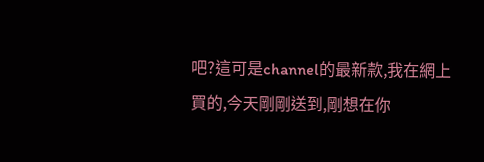吧?這可是channel的最新款,我在網上買的,今天剛剛送到,剛想在你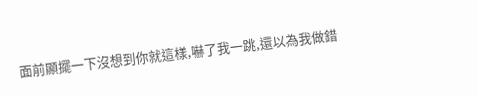面前顯擺一下沒想到你就這樣,嚇了我一跳,還以為我做錯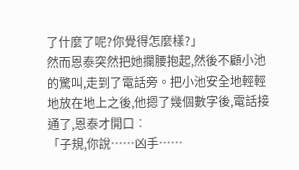了什麼了呢?你覺得怎麼樣?」
然而恩泰突然把她攔腰抱起,然後不顧小池的驚叫,走到了電話旁。把小池安全地輕輕地放在地上之後,他摁了幾個數字後,電話接通了,恩泰才開口︰
「子規,你說……凶手……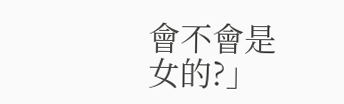會不會是女的?」